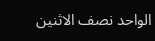الواحد نصف الاثنين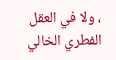، ولا في العقل الفطري الخالي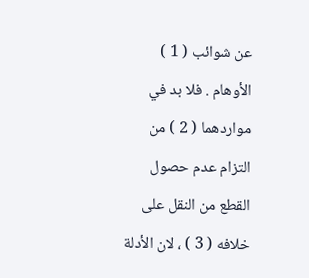عن شوائب ( 1 ) الأوهام . فلا بد في مواردهما ( 2 ) من التزام عدم حصول القطع من النقل على خلافه ( 3 ) ، لان الأدلة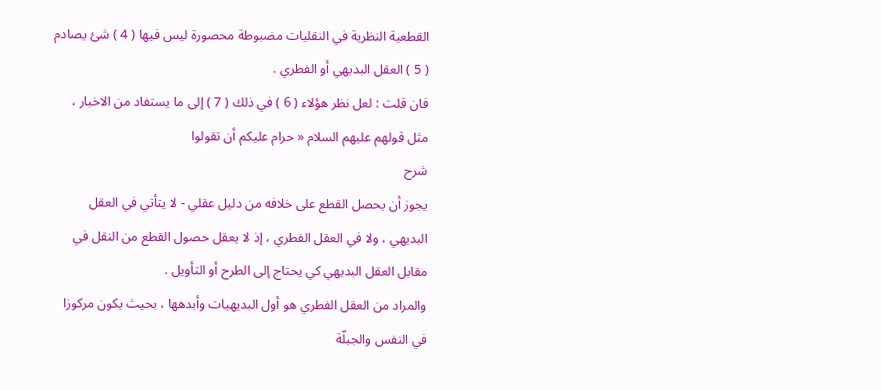القطعية النظرية في النقليات مضبوطة محصورة ليس فيها ( 4 ) شئ يصادم ( 5 ) العقل البديهي أو الفطري .
فان قلت : لعل نظر هؤلاء ( 6 ) في ذلك ( 7 ) إلى ما يستفاد من الاخبار ، مثل قولهم عليهم السلام « حرام عليكم أن تقولوا
شرح
يجوز أن يحصل القطع على خلافه من دليل عقلي - لا يتأتي في العقل البديهي ، ولا في العقل الفطري ، إذ لا يعقل حصول القطع من النقل في مقابل العقل البديهي كي يحتاج إلى الطرح أو التأويل .
والمراد من العقل الفطري هو أول البديهيات وأبدهها ، بحيث يكون مركوزا في النفس والجبلّة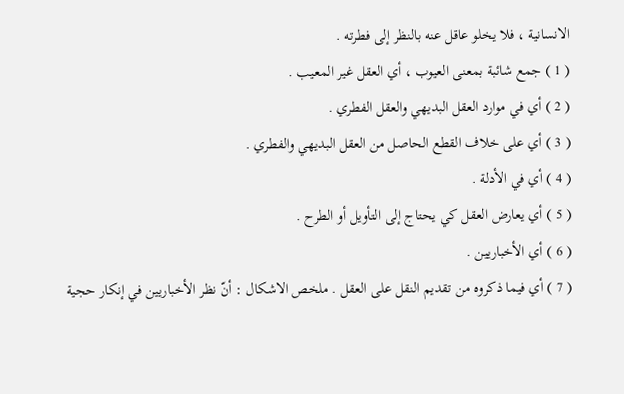الانسانية ، فلا يخلو عاقل عنه بالنظر إلى فطرته .
( 1 ) جمع شائبة بمعنى العيوب ، أي العقل غير المعيب .
( 2 ) أي في موارد العقل البديهي والعقل الفطري .
( 3 ) أي على خلاف القطع الحاصل من العقل البديهي والفطري .
( 4 ) أي في الأدلة .
( 5 ) أي يعارض العقل كي يحتاج إلى التأويل أو الطرح .
( 6 ) أي الأخباريين .
( 7 ) أي فيما ذكروه من تقديم النقل على العقل . ملخص الاشكال : أنّ نظر الأخباريين في إنكار حجية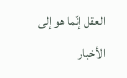العقل إنّما هو إلى الأخبار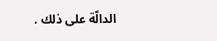الدالّة على ذلك .